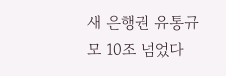새 은행권 유통규모 10조 넘었다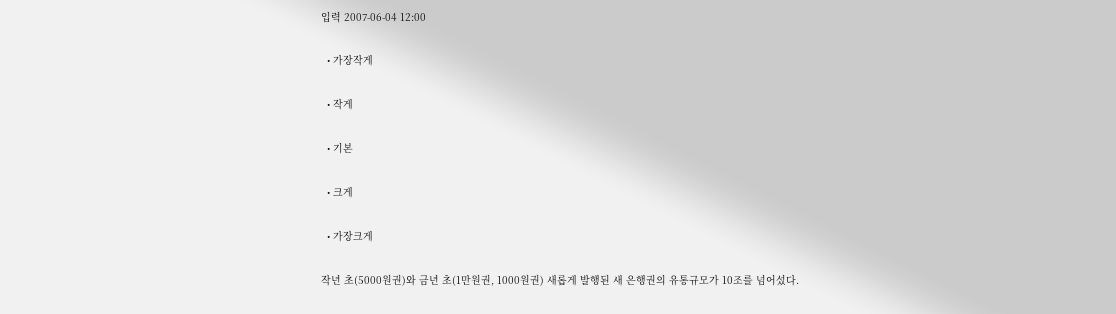입력 2007-06-04 12:00

  • 가장작게

  • 작게

  • 기본

  • 크게

  • 가장크게

작년 초(5000원권)와 금년 초(1만원권, 1000원권) 새롭게 발행된 새 은행권의 유통규모가 10조를 넘어섰다.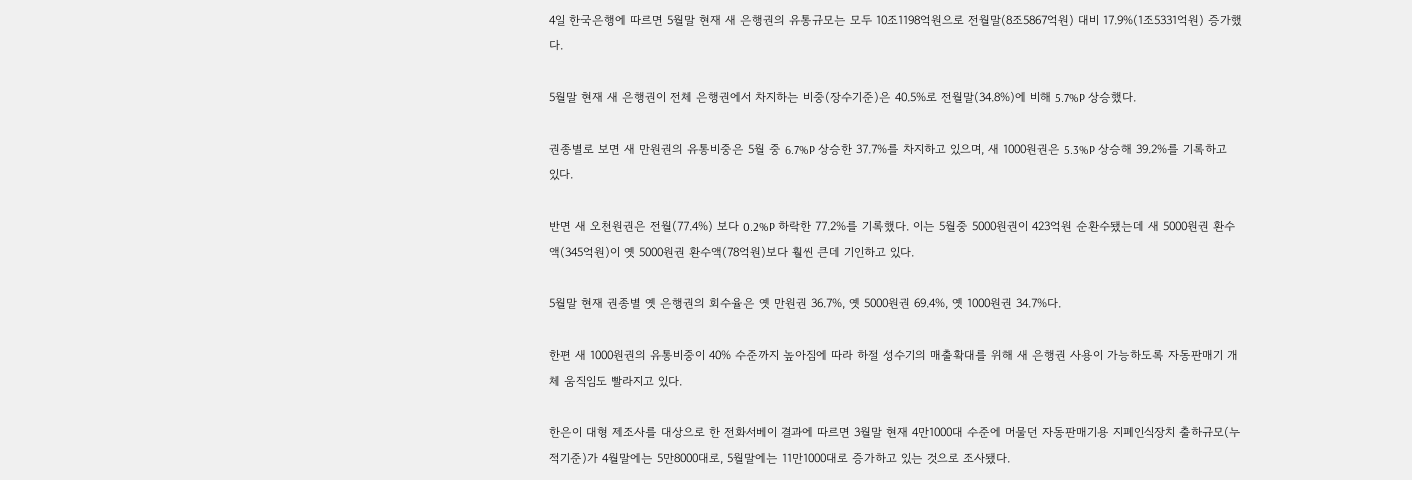4일 한국은행에 따르면 5월말 현재 새 은행권의 유통규모는 모두 10조1198억원으로 전월말(8조5867억원) 대비 17.9%(1조5331억원) 증가했다.

5월말 현재 새 은행권이 전체 은행권에서 차지하는 비중(장수기준)은 40.5%로 전월말(34.8%)에 비해 5.7%P 상승했다.

권종별로 보면 새 만원권의 유통비중은 5월 중 6.7%P 상승한 37.7%를 차지하고 있으며, 새 1000원권은 5.3%P 상승해 39.2%를 기록하고 있다.

반면 새 오천원권은 전월(77.4%) 보다 0.2%P 하락한 77.2%를 기록했다. 이는 5월중 5000원권이 423억원 순환수됐는데 새 5000원권 환수액(345억원)이 옛 5000원권 환수액(78억원)보다 훨씬 큰데 기인하고 있다.

5월말 현재 권종별 옛 은행권의 회수율은 옛 만원권 36.7%, 옛 5000원권 69.4%, 옛 1000원권 34.7%다.

한편 새 1000원권의 유통비중이 40% 수준까지 높아짐에 따라 하절 성수기의 매출확대를 위해 새 은행권 사용이 가능하도록 자동판매기 개체 움직임도 빨라지고 있다.

한은이 대형 제조사를 대상으로 한 전화서베이 결과에 따르면 3월말 현재 4만1000대 수준에 머물던 자동판매기용 지폐인식장치 출하규모(누적기준)가 4월말에는 5만8000대로, 5월말에는 11만1000대로 증가하고 있는 것으로 조사됐다.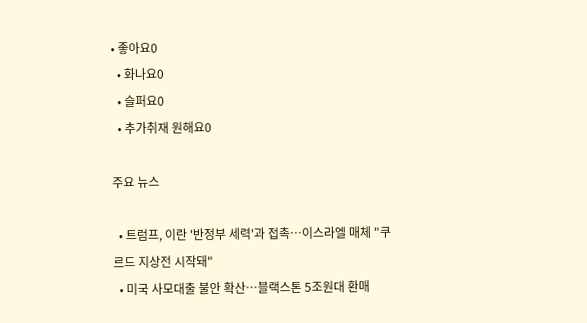• 좋아요0
  • 화나요0
  • 슬퍼요0
  • 추가취재 원해요0

주요 뉴스

  • 트럼프, 이란 '반정부 세력'과 접촉⋯이스라엘 매체 "쿠르드 지상전 시작돼"
  • 미국 사모대출 불안 확산…블랙스톤 5조원대 환매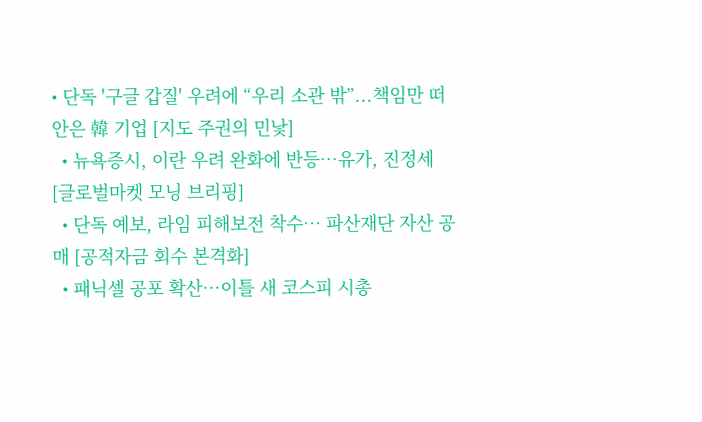• 단독 '구글 갑질' 우려에 “우리 소관 밖”...책임만 떠안은 韓 기업 [지도 주권의 민낯]
  • 뉴욕증시, 이란 우려 완화에 반등…유가, 진정세 [글로벌마켓 모닝 브리핑]
  • 단독 예보, 라임 피해보전 착수⋯ 파산재단 자산 공매 [공적자금 회수 본격화]
  • 패닉셀 공포 확산…이틀 새 코스피 시총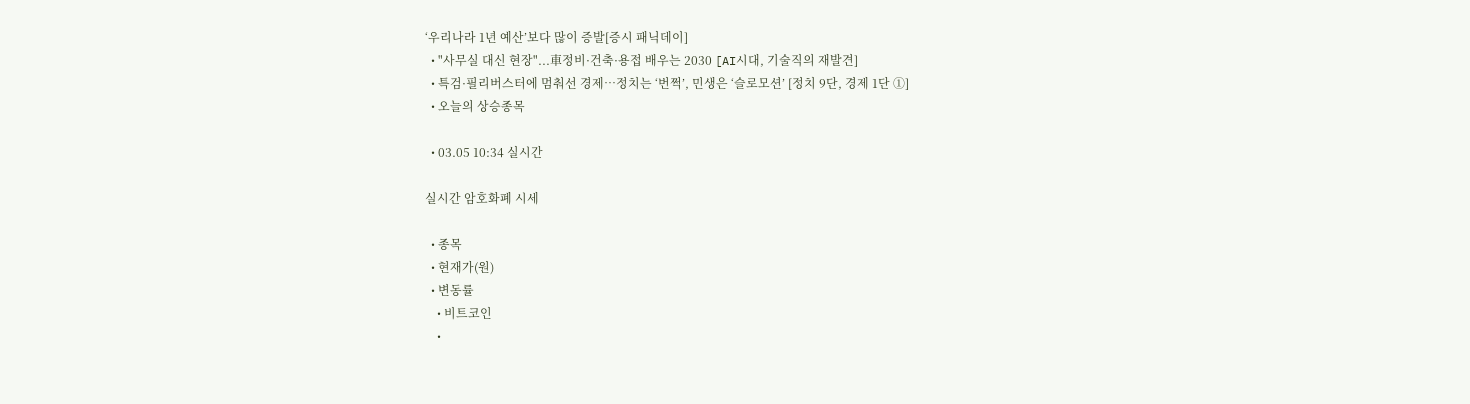‘우리나라 1년 예산’보다 많이 증발[증시 패닉데이]
  • "사무실 대신 현장"...車정비·건축·용접 배우는 2030 [AI시대, 기술직의 재발견]
  • 특검·필리버스터에 멈춰선 경제…정치는 ‘번쩍’, 민생은 ‘슬로모션’ [정치 9단, 경제 1단 ①]
  • 오늘의 상승종목

  • 03.05 10:34 실시간

실시간 암호화폐 시세

  • 종목
  • 현재가(원)
  • 변동률
    • 비트코인
    •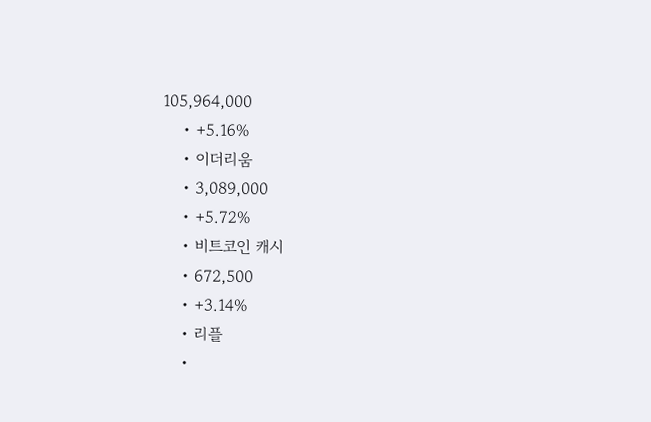105,964,000
    • +5.16%
    • 이더리움
    • 3,089,000
    • +5.72%
    • 비트코인 캐시
    • 672,500
    • +3.14%
    • 리플
    •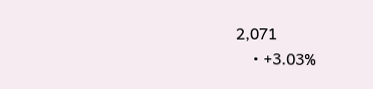2,071
    • +3.03%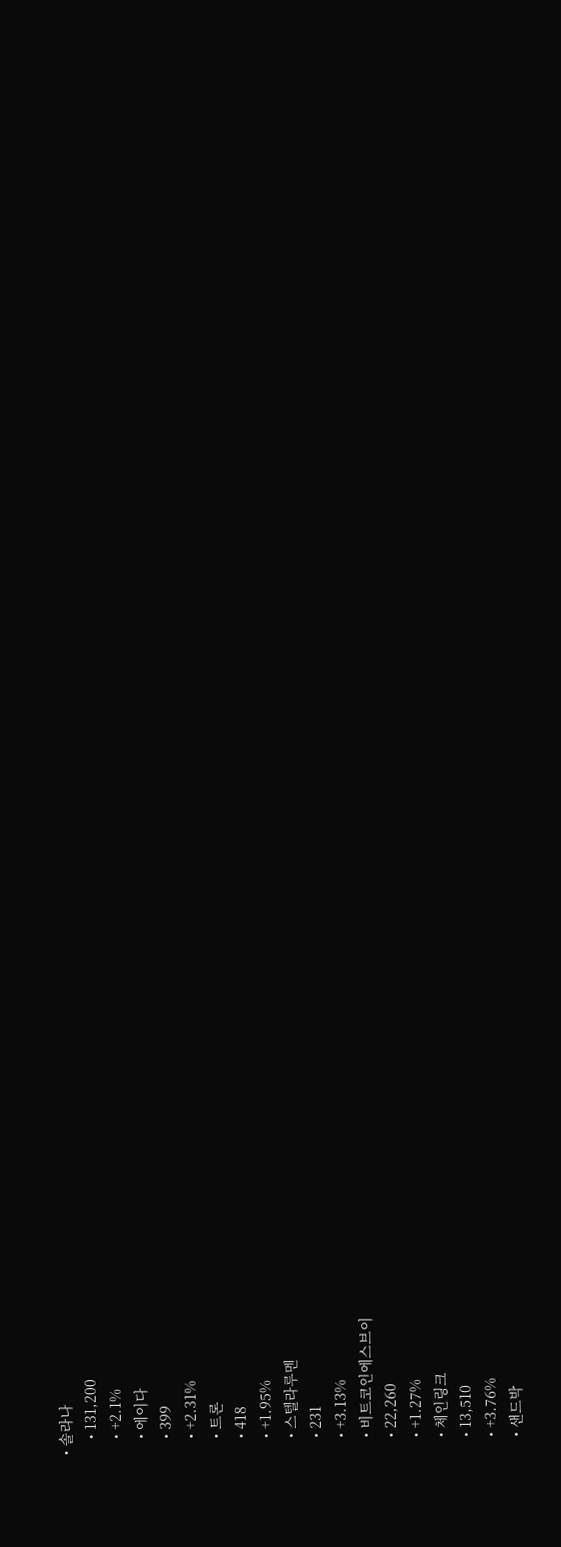• 솔라나
    • 131,200
    • +2.1%
    • 에이다
    • 399
    • +2.31%
    • 트론
    • 418
    • +1.95%
    • 스텔라루멘
    • 231
    • +3.13%
    • 비트코인에스브이
    • 22,260
    • +1.27%
    • 체인링크
    • 13,510
    • +3.76%
    • 샌드박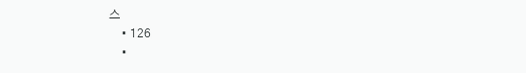스
    • 126
    •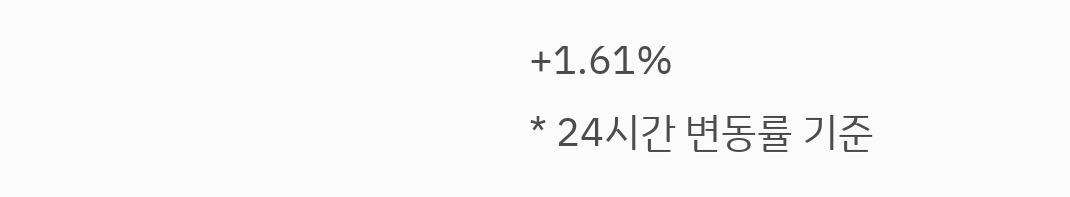+1.61%
* 24시간 변동률 기준